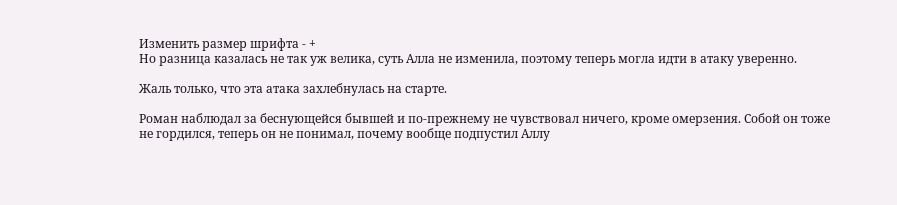Изменить размер шрифта - +
Но разница казалась не так уж велика, суть Алла не изменила, поэтому теперь могла идти в атаку уверенно.

Жаль только, что эта атака захлебнулась на старте.

Роман наблюдал за беснующейся бывшей и по-прежнему не чувствовал ничего, кроме омерзения. Собой он тоже не гордился, теперь он не понимал, почему вообще подпустил Аллу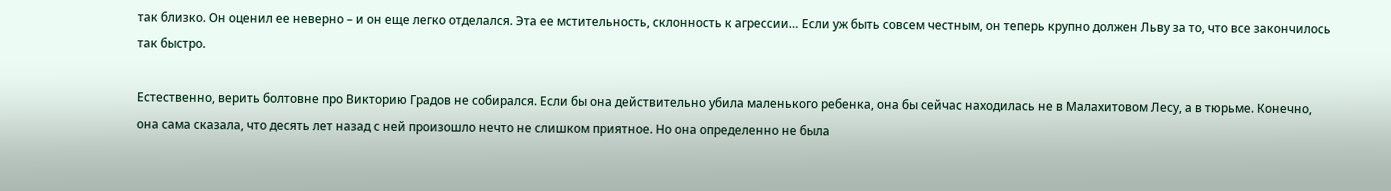так близко. Он оценил ее неверно – и он еще легко отделался. Эта ее мстительность, склонность к агрессии… Если уж быть совсем честным, он теперь крупно должен Льву за то, что все закончилось так быстро.

Естественно, верить болтовне про Викторию Градов не собирался. Если бы она действительно убила маленького ребенка, она бы сейчас находилась не в Малахитовом Лесу, а в тюрьме. Конечно, она сама сказала, что десять лет назад с ней произошло нечто не слишком приятное. Но она определенно не была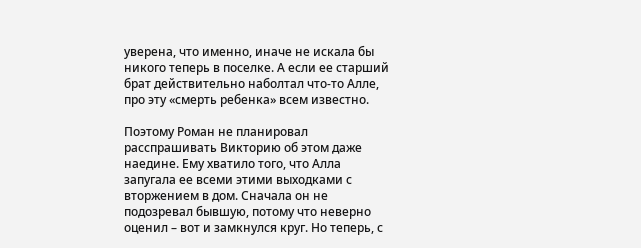уверена, что именно, иначе не искала бы никого теперь в поселке. А если ее старший брат действительно наболтал что-то Алле, про эту «смерть ребенка» всем известно.

Поэтому Роман не планировал расспрашивать Викторию об этом даже наедине. Ему хватило того, что Алла запугала ее всеми этими выходками с вторжением в дом. Сначала он не подозревал бывшую, потому что неверно оценил – вот и замкнулся круг. Но теперь, с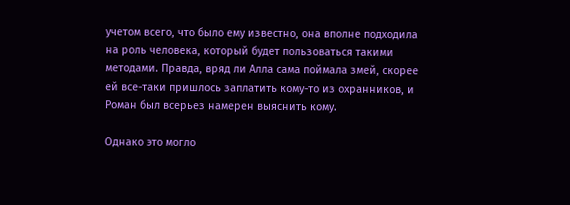учетом всего, что было ему известно, она вполне подходила на роль человека, который будет пользоваться такими методами. Правда, вряд ли Алла сама поймала змей, скорее ей все-таки пришлось заплатить кому-то из охранников, и Роман был всерьез намерен выяснить кому.

Однако это могло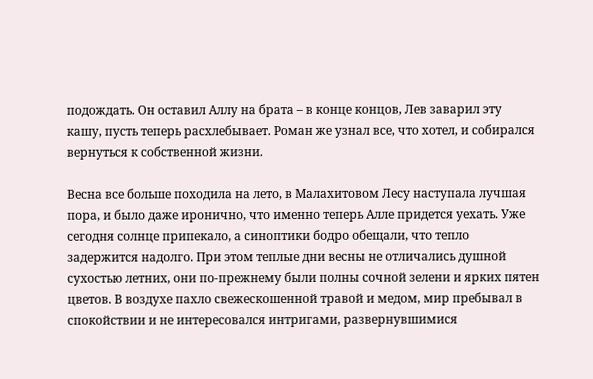подождать. Он оставил Аллу на брата – в конце концов, Лев заварил эту кашу, пусть теперь расхлебывает. Роман же узнал все, что хотел, и собирался вернуться к собственной жизни.

Весна все больше походила на лето, в Малахитовом Лесу наступала лучшая пора, и было даже иронично, что именно теперь Алле придется уехать. Уже сегодня солнце припекало, а синоптики бодро обещали, что тепло задержится надолго. При этом теплые дни весны не отличались душной сухостью летних, они по-прежнему были полны сочной зелени и ярких пятен цветов. В воздухе пахло свежескошенной травой и медом, мир пребывал в спокойствии и не интересовался интригами, развернувшимися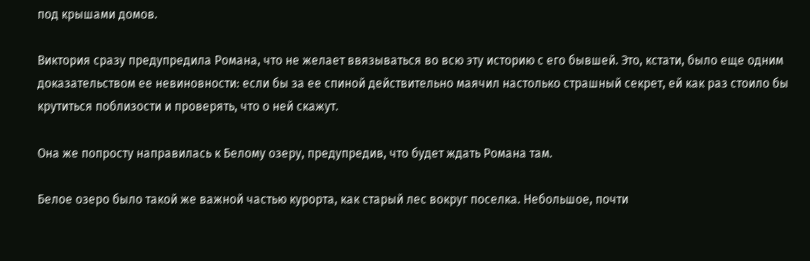под крышами домов.

Виктория сразу предупредила Романа, что не желает ввязываться во всю эту историю с его бывшей. Это, кстати, было еще одним доказательством ее невиновности: если бы за ее спиной действительно маячил настолько страшный секрет, ей как раз стоило бы крутиться поблизости и проверять, что о ней скажут.

Она же попросту направилась к Белому озеру, предупредив, что будет ждать Романа там.

Белое озеро было такой же важной частью курорта, как старый лес вокруг поселка. Небольшое, почти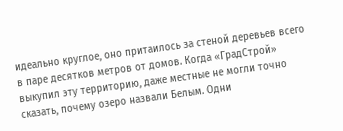идеально круглое, оно притаилось за стеной деревьев всего в паре десятков метров от домов. Когда «ГрадСтрой» выкупил эту территорию, даже местные не могли точно сказать, почему озеро назвали Белым. Одни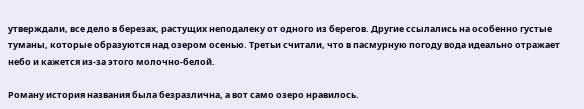утверждали, все дело в березах, растущих неподалеку от одного из берегов. Другие ссылались на особенно густые туманы, которые образуются над озером осенью. Третьи считали, что в пасмурную погоду вода идеально отражает небо и кажется из-за этого молочно-белой.

Роману история названия была безразлична, а вот само озеро нравилось.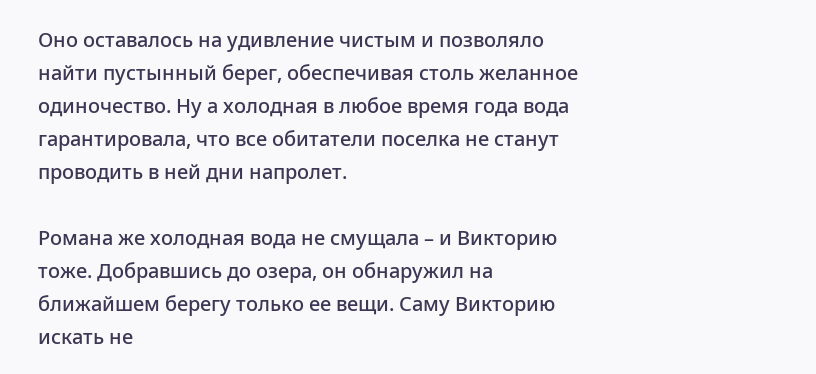Оно оставалось на удивление чистым и позволяло найти пустынный берег, обеспечивая столь желанное одиночество. Ну а холодная в любое время года вода гарантировала, что все обитатели поселка не станут проводить в ней дни напролет.

Романа же холодная вода не смущала – и Викторию тоже. Добравшись до озера, он обнаружил на ближайшем берегу только ее вещи. Саму Викторию искать не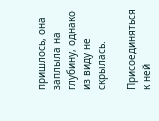пришлось, она заплыла на глубину, однако из виду не скрылась.

Присоединяться к ней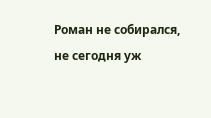Роман не собирался, не сегодня уж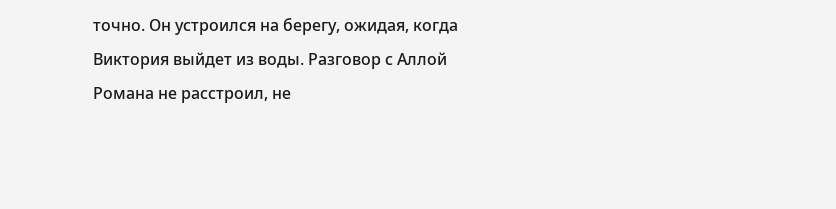точно. Он устроился на берегу, ожидая, когда Виктория выйдет из воды. Разговор с Аллой Романа не расстроил, не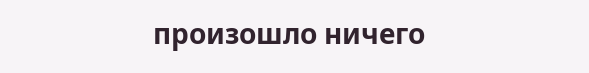произошло ничего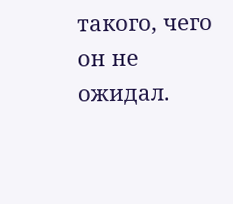такого, чего он не ожидал.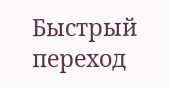Быстрый переход